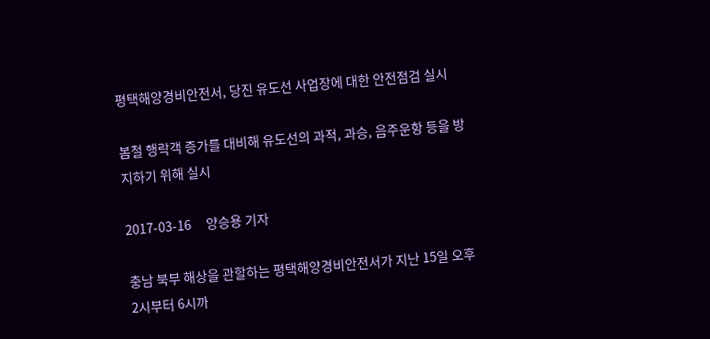평택해양경비안전서, 당진 유도선 사업장에 대한 안전점검 실시

봄철 행락객 증가를 대비해 유도선의 과적, 과승, 음주운항 등을 방지하기 위해 실시

2017-03-16     양승용 기자

충남 북부 해상을 관할하는 평택해양경비안전서가 지난 15일 오후 2시부터 6시까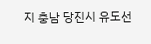지 충남 당진시 유도선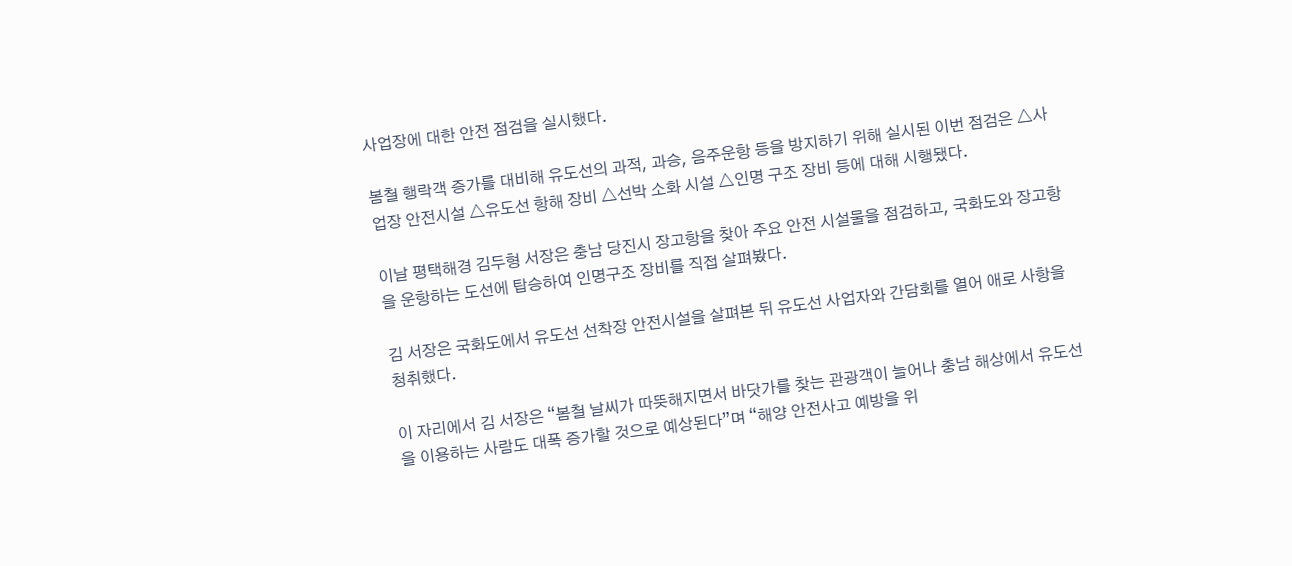사업장에 대한 안전 점검을 실시했다.

봄철 행락객 증가를 대비해 유도선의 과적, 과승, 음주운항 등을 방지하기 위해 실시된 이번 점검은 △사업장 안전시설 △유도선 항해 장비 △선박 소화 시설 △인명 구조 장비 등에 대해 시행됐다.

이날 평택해경 김두형 서장은 충남 당진시 장고항을 찾아 주요 안전 시설물을 점검하고, 국화도와 장고항을 운항하는 도선에 탑승하여 인명구조 장비를 직접 살펴봤다.

김 서장은 국화도에서 유도선 선착장 안전시설을 살펴본 뒤 유도선 사업자와 간담회를 열어 애로 사항을 청취했다.

이 자리에서 김 서장은 “봄철 날씨가 따뜻해지면서 바닷가를 찾는 관광객이 늘어나 충남 해상에서 유도선을 이용하는 사람도 대폭 증가할 것으로 예상된다”며 “해양 안전사고 예방을 위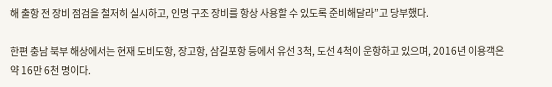해 출항 전 장비 점검을 철저히 실시하고, 인명 구조 장비를 항상 사용할 수 있도록 준비해달라”고 당부했다.

한편 충남 북부 해상에서는 현재 도비도항, 장고항, 삼길포항 등에서 유선 3척, 도선 4척이 운항하고 있으며, 2016년 이용객은 약 16만 6천 명이다.